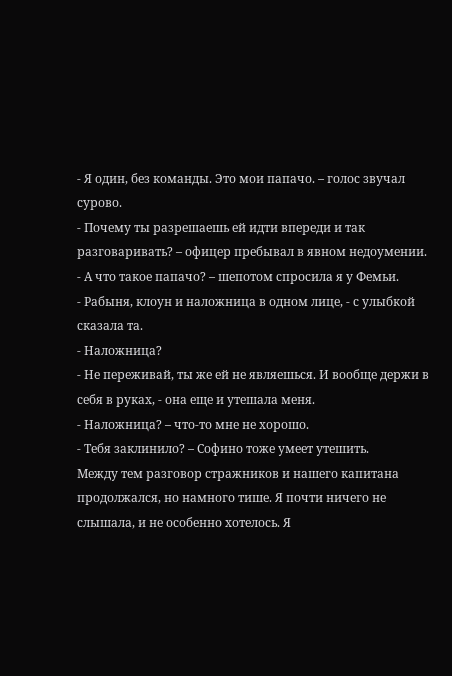- Я один, без команды. Это мои папачо. – голос звучал сурово.
- Почему ты разрешаешь ей идти впереди и так разговаривать? – офицер пребывал в явном недоумении.
- А что такое папачо? – шепотом спросила я у Фемьи.
- Рабыня, клоун и наложница в одном лице, - с улыбкой сказала та.
- Наложница?
- Не переживай, ты же ей не являешься. И вообще держи в себя в руках, - она еще и утешала меня.
- Наложница? – что-то мне не хорошо.
- Тебя заклинило? – Софино тоже умеет утешить.
Между тем разговор стражников и нашего капитана продолжался, но намного тише. Я почти ничего не слышала, и не особенно хотелось. Я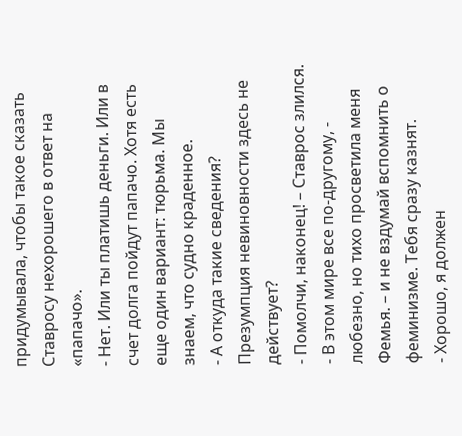придумывала, чтобы такое сказать Ставросу нехорошего в ответ на «папачо».
- Нет. Или ты платишь деньги. Или в счет долга пойдут папачо. Хотя есть еще один вариант: тюрьма. Мы знаем, что судно краденное.
- А откуда такие сведения? Презумпция невиновности здесь не действует?
- Помолчи, наконец! – Ставрос злился.
- В этом мире все по-другому, - любезно, но тихо просветила меня Фемья. – и не вздумай вспомнить о феминизме. Тебя сразу казнят.
- Хорошо, я должен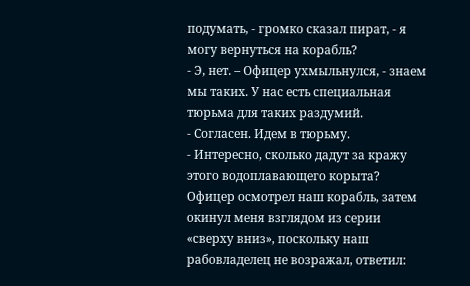подумать, - громко сказал пират, - я могу вернуться на корабль?
- Э, нет. – Офицер ухмыльнулся, - знаем мы таких. У нас есть специальная тюрьма для таких раздумий.
- Согласен. Идем в тюрьму.
- Интересно, сколько дадут за кражу этого водоплавающего корыта?
Офицер осмотрел наш корабль, затем окинул меня взглядом из серии «сверху вниз», поскольку наш рабовладелец не возражал, ответил: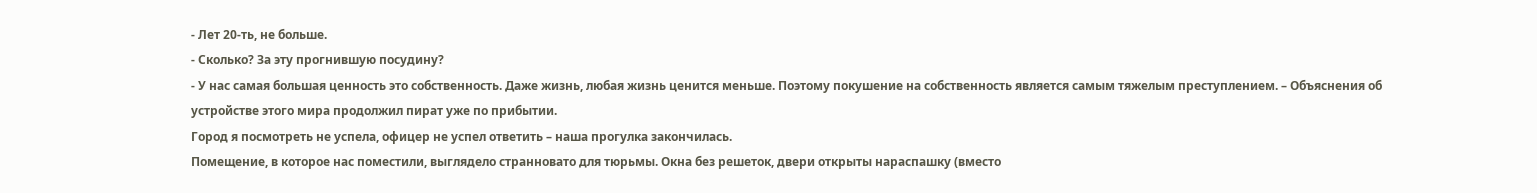- Лет 20-ть, не больше.
- Сколько? За эту прогнившую посудину?
- У нас самая большая ценность это собственность. Даже жизнь, любая жизнь ценится меньше. Поэтому покушение на собственность является самым тяжелым преступлением. – Объяснения об устройстве этого мира продолжил пират уже по прибытии.
Город я посмотреть не успела, офицер не успел ответить – наша прогулка закончилась.
Помещение, в которое нас поместили, выглядело странновато для тюрьмы. Окна без решеток, двери открыты нараспашку (вместо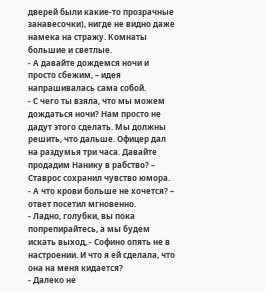дверей были какие-то прозрачные занавесочки), нигде не видно даже намека на стражу. Комнаты большие и светлые.
- А давайте дождемся ночи и просто сбежим, – идея напрашивалась сама собой.
- С чего ты взяла, что мы можем дождаться ночи? Нам просто не дадут этого сделать. Мы должны решить, что дальше. Офицер дал на раздумья три часа. Давайте продадим Нанику в рабство? – Ставрос сохранил чувство юмора.
- А что крови больше не хочется? – ответ посетил мгновенно.
- Ладно, голубки, вы пока попрепирайтесь, а мы будем искать выход, - Софино опять не в настроении. И что я ей сделала, что она на меня кидается?
- Далеко не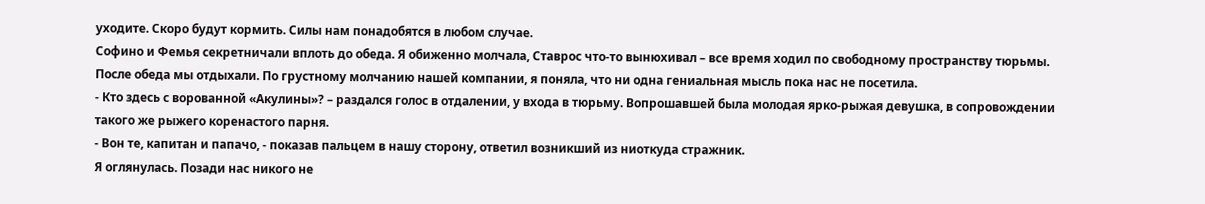уходите. Скоро будут кормить. Силы нам понадобятся в любом случае.
Софино и Фемья секретничали вплоть до обеда. Я обиженно молчала, Ставрос что-то вынюхивал – все время ходил по свободному пространству тюрьмы. После обеда мы отдыхали. По грустному молчанию нашей компании, я поняла, что ни одна гениальная мысль пока нас не посетила.
- Кто здесь с ворованной «Акулины»? – раздался голос в отдалении, у входа в тюрьму. Вопрошавшей была молодая ярко-рыжая девушка, в сопровождении такого же рыжего коренастого парня.
- Вон те, капитан и папачо, - показав пальцем в нашу сторону, ответил возникший из ниоткуда стражник.
Я оглянулась. Позади нас никого не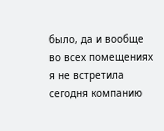было, да и вообще во всех помещениях я не встретила сегодня компанию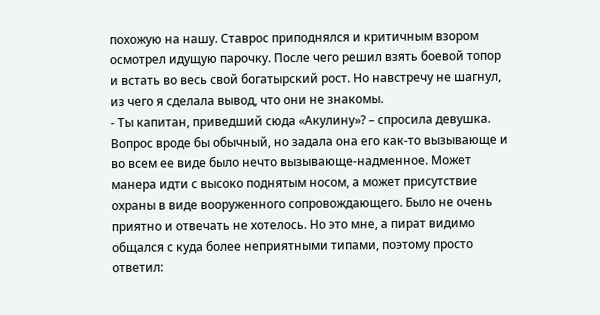похожую на нашу. Ставрос приподнялся и критичным взором осмотрел идущую парочку. После чего решил взять боевой топор и встать во весь свой богатырский рост. Но навстречу не шагнул, из чего я сделала вывод, что они не знакомы.
- Ты капитан, приведший сюда «Акулину»? – спросила девушка. Вопрос вроде бы обычный, но задала она его как-то вызывающе и во всем ее виде было нечто вызывающе-надменное. Может манера идти с высоко поднятым носом, а может присутствие охраны в виде вооруженного сопровождающего. Было не очень приятно и отвечать не хотелось. Но это мне, а пират видимо общался с куда более неприятными типами, поэтому просто ответил: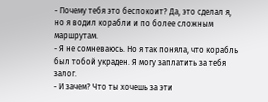- Почему тебя это беспокоит? Да, это сделал я, но я водил корабли и по более сложным маршрутам.
- Я не сомневаюсь. Но я так поняла, что корабль был тобой украден. Я могу заплатить за тебя залог.
- И зачем? Что ты хочешь за эти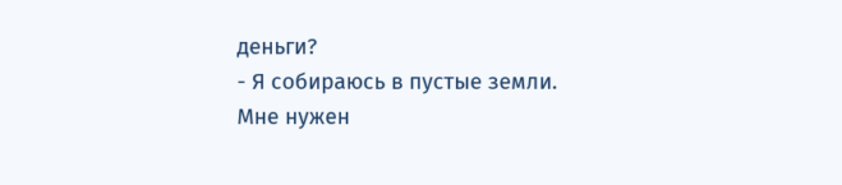деньги?
- Я собираюсь в пустые земли. Мне нужен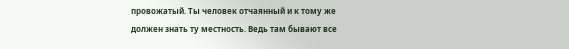провожатый. Ты человек отчаянный и к тому же должен знать ту местность. Ведь там бывают все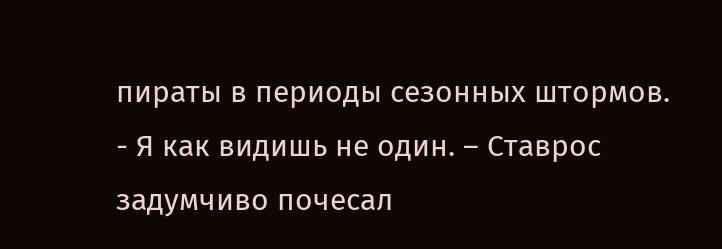пираты в периоды сезонных штормов.
- Я как видишь не один. – Ставрос задумчиво почесал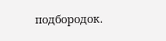подбородок.